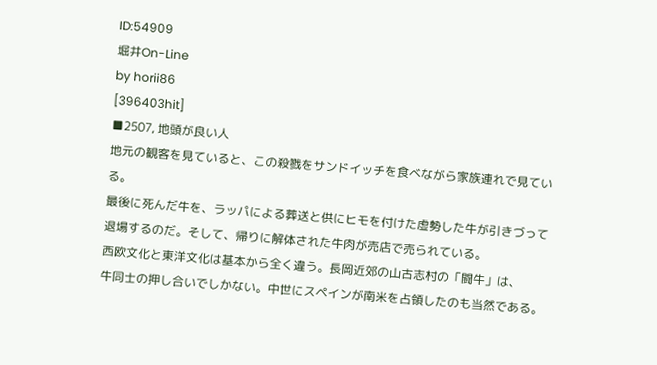ID:54909
堀井On-Line
by horii86
[396403hit]
■2507, 地頭が良い人
地元の観客を見ていると、この殺戮をサンドイッチを食べながら家族連れで見ている。
最後に死んだ牛を、ラッパによる葬送と供にヒモを付けた虚勢した牛が引きづって
退場するのだ。そして、帰りに解体された牛肉が売店で売られている。
西欧文化と東洋文化は基本から全く違う。長岡近郊の山古志村の「闘牛」は、
牛同士の押し合いでしかない。中世にスペインが南米を占領したのも当然である。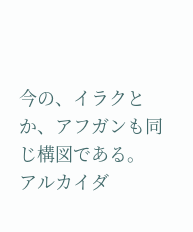今の、イラクとか、アフガンも同じ構図である。
アルカイダ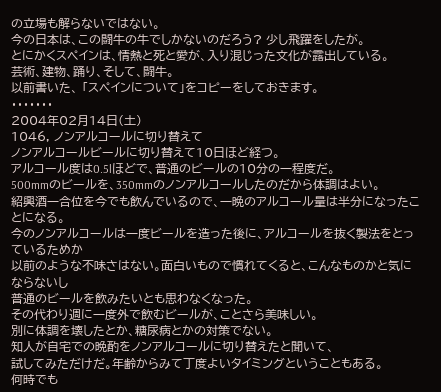の立場も解らないではない。
今の日本は、この闘牛の牛でしかないのだろう? 少し飛躍をしたが。
とにかくスペインは、情熱と死と愛が、入り混じった文化が露出している。
芸術、建物、踊り、そして、闘牛。
以前書いた、 「スペインについて」をコピーをしておきます。
・・・・・・・
2004年02月14日(土)
1046, ノンアルコールに切り替えて
ノンアルコールビールに切り替えて10日ほど経つ。
アルコール度は0.5lほどで、普通のビールの10分の一程度だ。
500mmのビールを、350mmのノンアルコールしたのだから体調はよい。
紹興酒一合位を今でも飲んでいるので、一晩のアルコール量は半分になったことになる。
今のノンアルコールは一度ビールを造った後に、アルコールを抜く製法をとっているためか
以前のような不味さはない。面白いもので慣れてくると、こんなものかと気にならないし
普通のビールを飲みたいとも思わなくなった。
その代わり週に一度外で飲むビールが、ことさら美味しい。
別に体調を壊したとか、糖尿病とかの対策でない。
知人が自宅での晩酌をノンアルコールに切り替えたと聞いて、
試してみただけだ。年齢からみて丁度よいタイミングということもある。
何時でも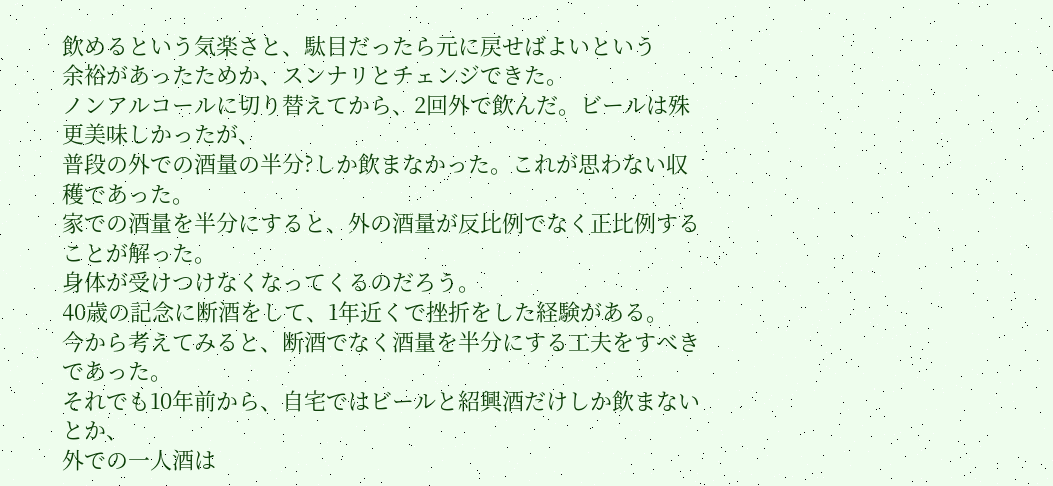飲めるという気楽さと、駄目だったら元に戻せばよいという
余裕があったためか、スンナリとチェンジできた。
ノンアルコールに切り替えてから、2回外で飲んだ。ビールは殊更美味しかったが、
普段の外での酒量の半分?しか飲まなかった。これが思わない収穫であった。
家での酒量を半分にすると、外の酒量が反比例でなく正比例することが解った。
身体が受けつけなくなってくるのだろう。
40歳の記念に断酒をして、1年近くで挫折をした経験がある。
今から考えてみると、断酒でなく酒量を半分にする工夫をすべきであった。
それでも10年前から、自宅ではビールと紹興酒だけしか飲まないとか、
外での一人酒は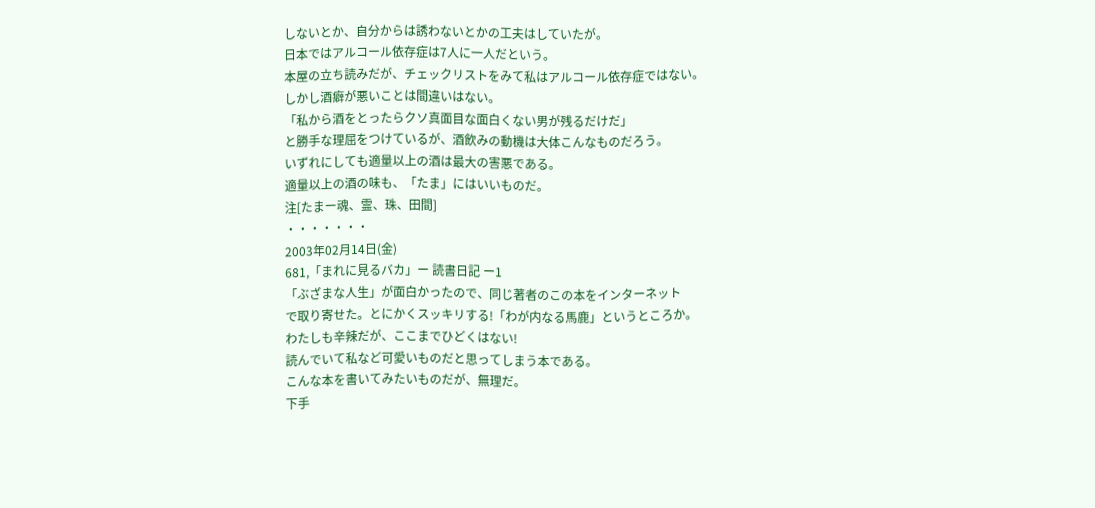しないとか、自分からは誘わないとかの工夫はしていたが。
日本ではアルコール依存症は7人に一人だという。
本屋の立ち読みだが、チェックリストをみて私はアルコール依存症ではない。
しかし酒癖が悪いことは間違いはない。
「私から酒をとったらクソ真面目な面白くない男が残るだけだ」
と勝手な理屈をつけているが、酒飲みの動機は大体こんなものだろう。
いずれにしても適量以上の酒は最大の害悪である。
適量以上の酒の味も、「たま」にはいいものだ。
注[たまー魂、霊、珠、田間]
・・・・・・・
2003年02月14日(金)
681,「まれに見るバカ」ー 読書日記 ー1
「ぶざまな人生」が面白かったので、同じ著者のこの本をインターネット
で取り寄せた。とにかくスッキリする!「わが内なる馬鹿」というところか。
わたしも辛辣だが、ここまでひどくはない!
読んでいて私など可愛いものだと思ってしまう本である。
こんな本を書いてみたいものだが、無理だ。
下手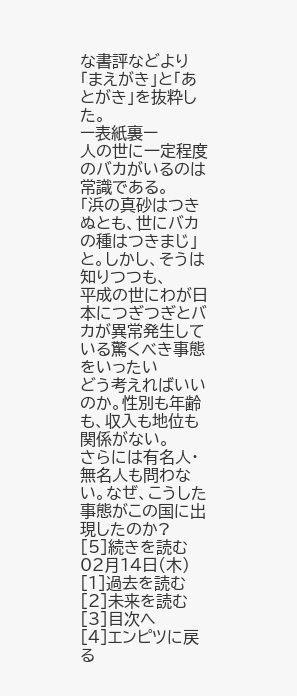な書評などより「まえがき」と「あとがき」を抜粋した。
ー表紙裏ー
人の世に一定程度のバカがいるのは常識である。
「浜の真砂はつきぬとも、世にバカの種はつきまじ」と。しかし、そうは知りつつも、
平成の世にわが日本につぎつぎとバカが異常発生している驚くべき事態をいったい
どう考えればいいのか。性別も年齢も、収入も地位も関係がない。
さらには有名人・無名人も問わない。なぜ、こうした事態がこの国に出現したのか?
[5]続きを読む
02月14日(木)
[1]過去を読む
[2]未来を読む
[3]目次へ
[4]エンピツに戻る